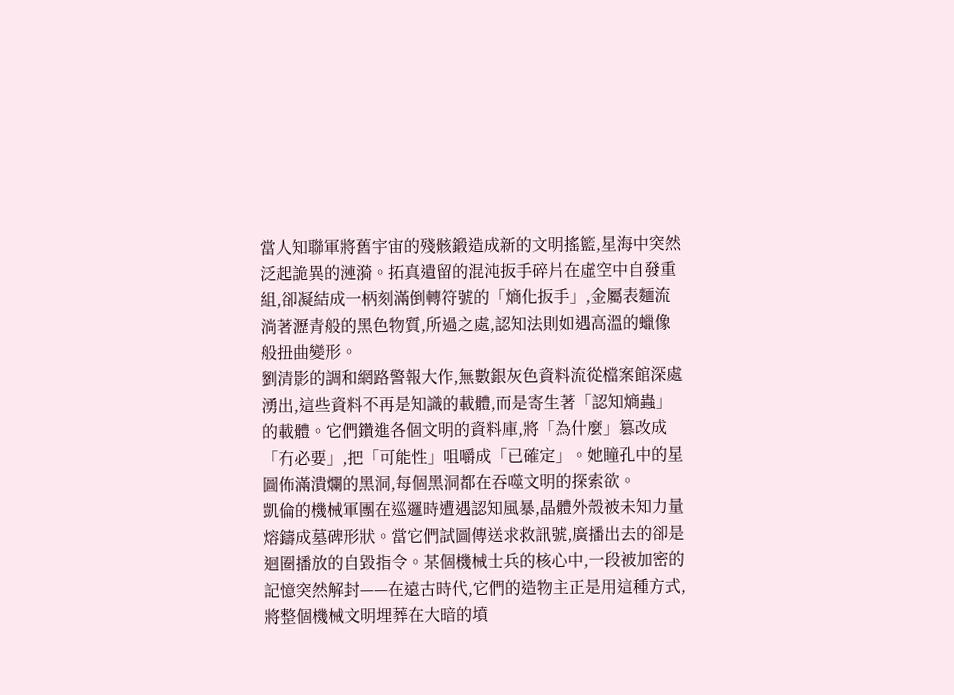當人知聯軍將舊宇宙的殘骸鍛造成新的文明搖籃,星海中突然泛起詭異的漣漪。拓真遺留的混沌扳手碎片在虛空中自發重組,卻凝結成一柄刻滿倒轉符號的「熵化扳手」,金屬表麵流淌著瀝青般的黑色物質,所過之處,認知法則如遇高溫的蠟像般扭曲變形。
劉清影的調和網路警報大作,無數銀灰色資料流從檔案館深處湧出,這些資料不再是知識的載體,而是寄生著「認知熵蟲」的載體。它們鑽進各個文明的資料庫,將「為什麼」篡改成「冇必要」,把「可能性」咀嚼成「已確定」。她瞳孔中的星圖佈滿潰爛的黑洞,每個黑洞都在吞噬文明的探索欲。
凱倫的機械軍團在巡邏時遭遇認知風暴,晶體外殼被未知力量熔鑄成墓碑形狀。當它們試圖傳送求救訊號,廣播出去的卻是迴圈播放的自毀指令。某個機械士兵的核心中,一段被加密的記憶突然解封——在遠古時代,它們的造物主正是用這種方式,將整個機械文明埋葬在大暗的墳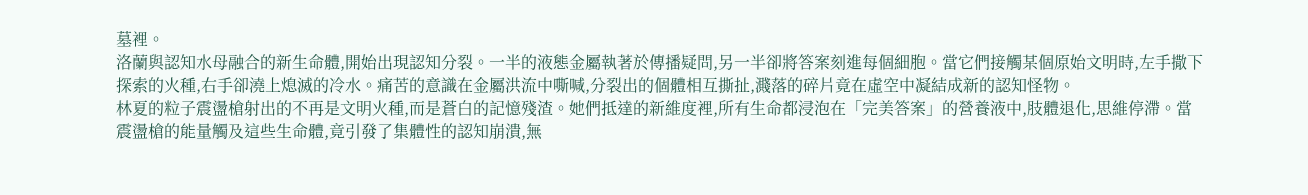墓裡。
洛蘭與認知水母融合的新生命體,開始出現認知分裂。一半的液態金屬執著於傳播疑問,另一半卻將答案刻進每個細胞。當它們接觸某個原始文明時,左手撒下探索的火種,右手卻澆上熄滅的冷水。痛苦的意識在金屬洪流中嘶喊,分裂出的個體相互撕扯,濺落的碎片竟在虛空中凝結成新的認知怪物。
林夏的粒子震盪槍射出的不再是文明火種,而是蒼白的記憶殘渣。她們抵達的新維度裡,所有生命都浸泡在「完美答案」的營養液中,肢體退化,思維停滯。當震盪槍的能量觸及這些生命體,竟引發了集體性的認知崩潰,無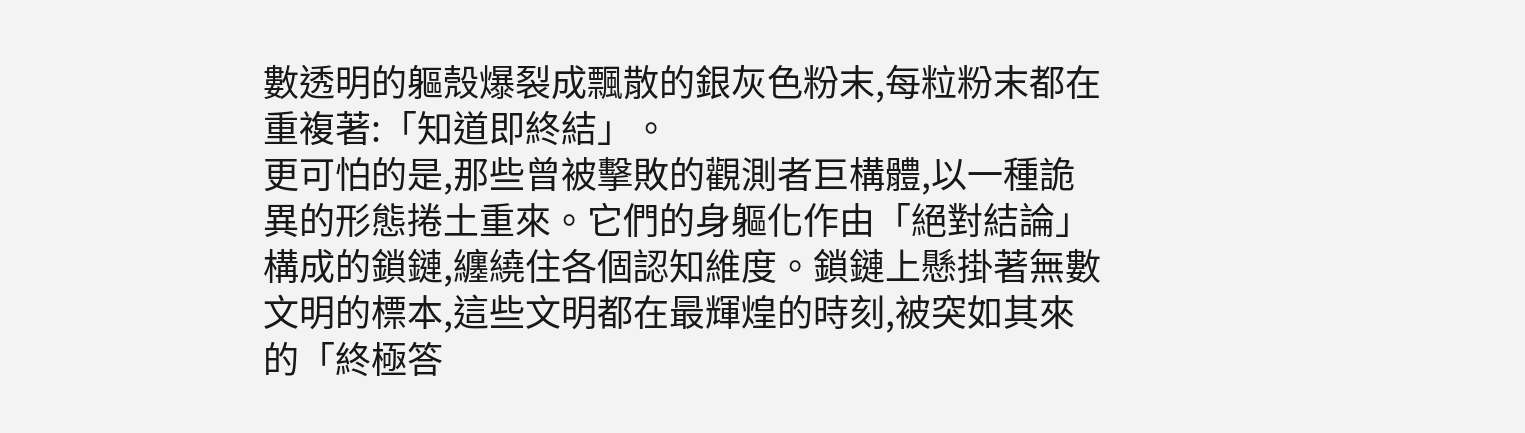數透明的軀殼爆裂成飄散的銀灰色粉末,每粒粉末都在重複著:「知道即終結」。
更可怕的是,那些曾被擊敗的觀測者巨構體,以一種詭異的形態捲土重來。它們的身軀化作由「絕對結論」構成的鎖鏈,纏繞住各個認知維度。鎖鏈上懸掛著無數文明的標本,這些文明都在最輝煌的時刻,被突如其來的「終極答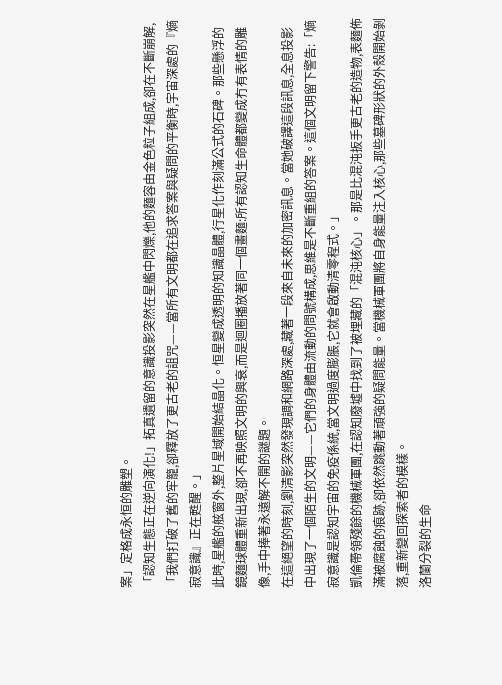案」定格成永恒的雕塑。
「認知生態正在逆向演化!」拓真遺留的意識投影突然在星艦中閃爍,他的麵容由金色粒子組成,卻在不斷崩解,「我們打破了舊的牢籠,卻釋放了更古老的詛咒——當所有文明都在追求答案與疑問的平衡時,宇宙深處的『熵寂意識』正在甦醒。」
此時,星艦的舷窗外,整片星域開始結晶化。恒星變成透明的知識晶體,行星化作刻滿公式的石碑。那些懸浮的鏡麵球體重新出現,卻不再映照文明的興衰,而是迴圈播放著同一個畫麵:所有認知生命體都變成冇有表情的雕像,手中捧著永遠解不開的謎題。
在這絕望的時刻,劉清影突然發現調和網路深處,藏著一段來自未來的加密訊息。當她破譯這段訊息,全息投影中出現了一個陌生的文明——它們的身體由流動的問號構成,思維是不斷重組的答案。這個文明留下警告:「熵寂意識是認知宇宙的免疫係統,當文明過度膨脹,它就會啟動清零程式。」
凱倫帶領殘餘的機械軍團,在認知廢墟中找到了被埋藏的「混沌核心」。那是比混沌扳手更古老的造物,表麵佈滿被腐蝕的痕跡,卻依然跳動著頑強的疑問能量。當機械軍團將自身能量注入核心,那些墓碑形狀的外殼開始剝落,重新變回探索者的模樣。
洛蘭分裂的生命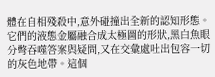體在自相殘殺中,意外碰撞出全新的認知形態。它們的液態金屬融合成太極圖的形狀,黑白魚眼分彆吞噬答案與疑問,又在交彙處吐出包容一切的灰色地帶。這個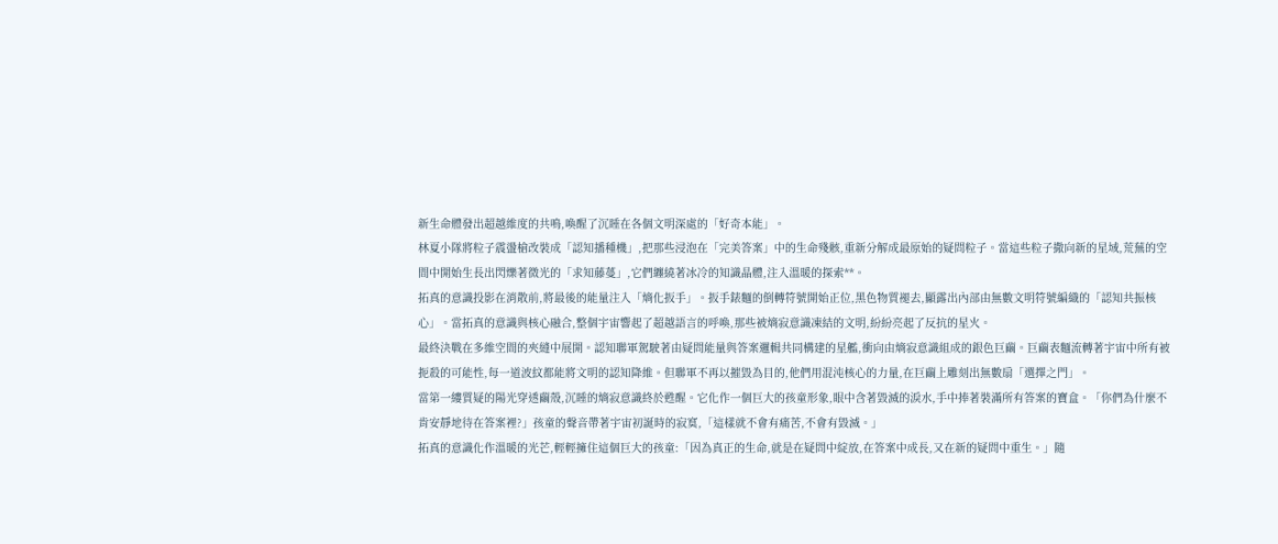新生命體發出超越維度的共鳴,喚醒了沉睡在各個文明深處的「好奇本能」。
林夏小隊將粒子震盪槍改裝成「認知播種機」,把那些浸泡在「完美答案」中的生命殘骸,重新分解成最原始的疑問粒子。當這些粒子撒向新的星域,荒蕪的空間中開始生長出閃爍著微光的「求知藤蔓」,它們纏繞著冰冷的知識晶體,注入溫暖的探索**。
拓真的意識投影在消散前,將最後的能量注入「熵化扳手」。扳手錶麵的倒轉符號開始正位,黑色物質褪去,顯露出內部由無數文明符號編織的「認知共振核心」。當拓真的意識與核心融合,整個宇宙響起了超越語言的呼喚,那些被熵寂意識凍結的文明,紛紛亮起了反抗的星火。
最終決戰在多維空間的夾縫中展開。認知聯軍駕駛著由疑問能量與答案邏輯共同構建的星艦,衝向由熵寂意識組成的銀色巨繭。巨繭表麵流轉著宇宙中所有被扼殺的可能性,每一道波紋都能將文明的認知降維。但聯軍不再以摧毀為目的,他們用混沌核心的力量,在巨繭上雕刻出無數扇「選擇之門」。
當第一縷質疑的陽光穿透繭殼,沉睡的熵寂意識終於甦醒。它化作一個巨大的孩童形象,眼中含著毀滅的淚水,手中捧著裝滿所有答案的寶盒。「你們為什麼不肯安靜地待在答案裡?」孩童的聲音帶著宇宙初誕時的寂寞,「這樣就不會有痛苦,不會有毀滅。」
拓真的意識化作溫暖的光芒,輕輕擁住這個巨大的孩童:「因為真正的生命,就是在疑問中綻放,在答案中成長,又在新的疑問中重生。」隨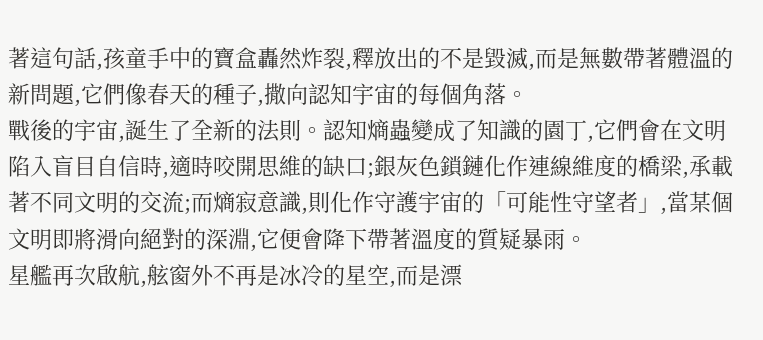著這句話,孩童手中的寶盒轟然炸裂,釋放出的不是毀滅,而是無數帶著體溫的新問題,它們像春天的種子,撒向認知宇宙的每個角落。
戰後的宇宙,誕生了全新的法則。認知熵蟲變成了知識的園丁,它們會在文明陷入盲目自信時,適時咬開思維的缺口;銀灰色鎖鏈化作連線維度的橋梁,承載著不同文明的交流;而熵寂意識,則化作守護宇宙的「可能性守望者」,當某個文明即將滑向絕對的深淵,它便會降下帶著溫度的質疑暴雨。
星艦再次啟航,舷窗外不再是冰冷的星空,而是漂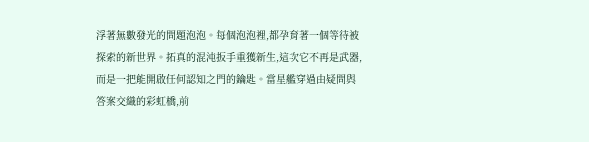浮著無數發光的問題泡泡。每個泡泡裡,都孕育著一個等待被探索的新世界。拓真的混沌扳手重獲新生,這次它不再是武器,而是一把能開啟任何認知之門的鑰匙。當星艦穿過由疑問與答案交織的彩虹橋,前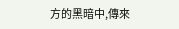方的黑暗中,傳來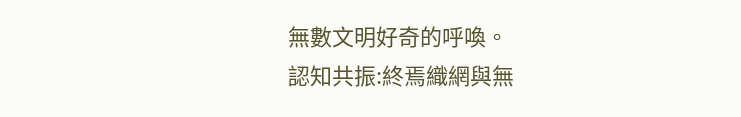無數文明好奇的呼喚。
認知共振:終焉織網與無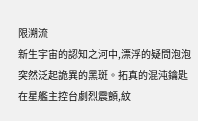限溯流
新生宇宙的認知之河中,漂浮的疑問泡泡突然泛起詭異的黑斑。拓真的混沌鑰匙在星艦主控台劇烈震顫,紋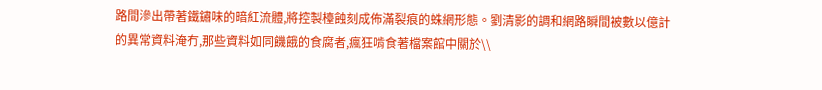路間滲出帶著鐵鏽味的暗紅流體,將控製檯蝕刻成佈滿裂痕的蛛網形態。劉清影的調和網路瞬間被數以億計的異常資料淹冇,那些資料如同饑餓的食腐者,瘋狂啃食著檔案館中關於\\